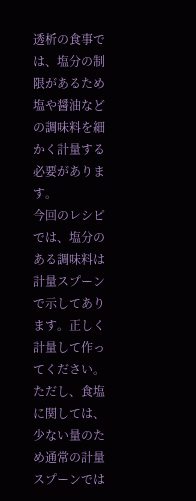透析の食事では、塩分の制限があるため塩や醤油などの調味料を細かく計量する必要があります。
今回のレシピでは、塩分のある調味料は計量スプーンで示してあります。正しく計量して作ってください。
ただし、食塩に関しては、少ない量のため通常の計量スプーンでは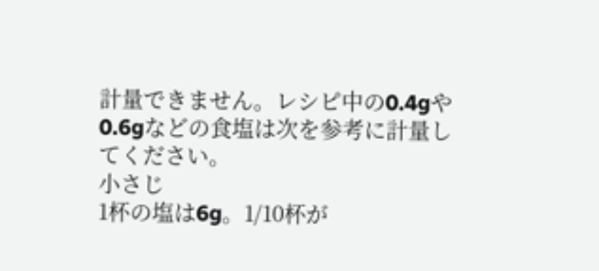計量できません。レシピ中の0.4gや0.6gなどの食塩は次を参考に計量してください。
小さじ
1杯の塩は6g。1/10杯が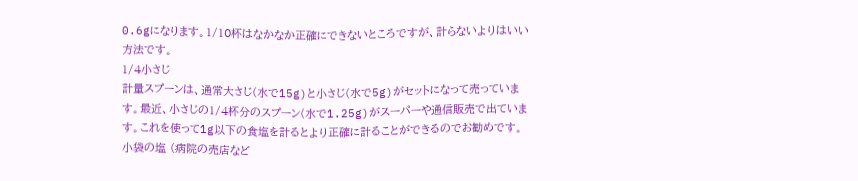0.6gになります。1/10杯はなかなか正確にできないところですが、計らないよりはいい方法です。
1/4小さじ
計量スプーンは、通常大さじ(水で15g)と小さじ(水で5g)がセットになって売っています。最近、小さじの1/4杯分のスプーン(水で1.25g)がスーパーや通信販売で出ています。これを使って1g以下の食塩を計るとより正確に計ることができるのでお勧めです。
小袋の塩 (病院の売店など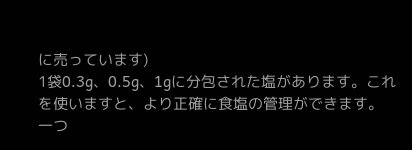に売っています)
1袋0.3g、0.5g、1gに分包された塩があります。これを使いますと、より正確に食塩の管理ができます。
一つ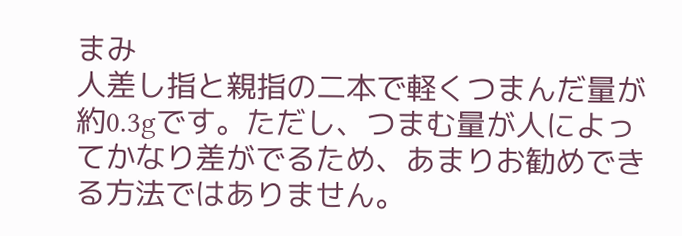まみ
人差し指と親指の二本で軽くつまんだ量が約0.3gです。ただし、つまむ量が人によってかなり差がでるため、あまりお勧めできる方法ではありません。